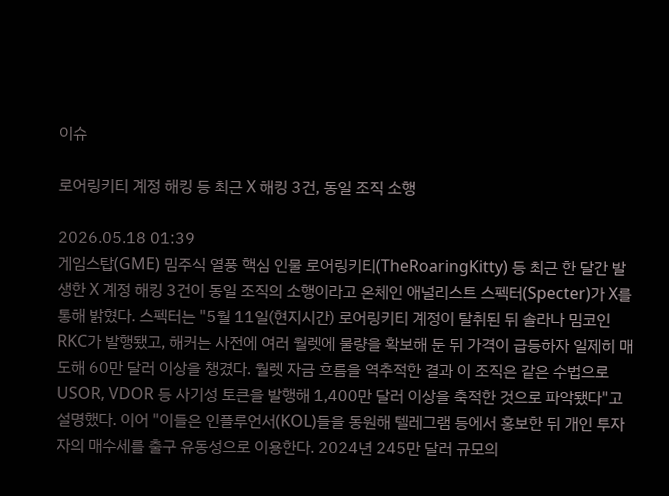이슈

로어링키티 계정 해킹 등 최근 X 해킹 3건, 동일 조직 소행

2026.05.18 01:39
게임스탑(GME) 밈주식 열풍 핵심 인물 로어링키티(TheRoaringKitty) 등 최근 한 달간 발생한 X 계정 해킹 3건이 동일 조직의 소행이라고 온체인 애널리스트 스펙터(Specter)가 X를 통해 밝혔다. 스펙터는 "5월 11일(현지시간) 로어링키티 계정이 탈취된 뒤 솔라나 밈코인 RKC가 발행됐고, 해커는 사전에 여러 월렛에 물량을 확보해 둔 뒤 가격이 급등하자 일제히 매도해 60만 달러 이상을 챙겼다. 월렛 자금 흐름을 역추적한 결과 이 조직은 같은 수법으로 USOR, VDOR 등 사기성 토큰을 발행해 1,400만 달러 이상을 축적한 것으로 파악됐다"고 설명했다. 이어 "이들은 인플루언서(KOL)들을 동원해 텔레그램 등에서 홍보한 뒤 개인 투자자의 매수세를 출구 유동성으로 이용한다. 2024년 245만 달러 규모의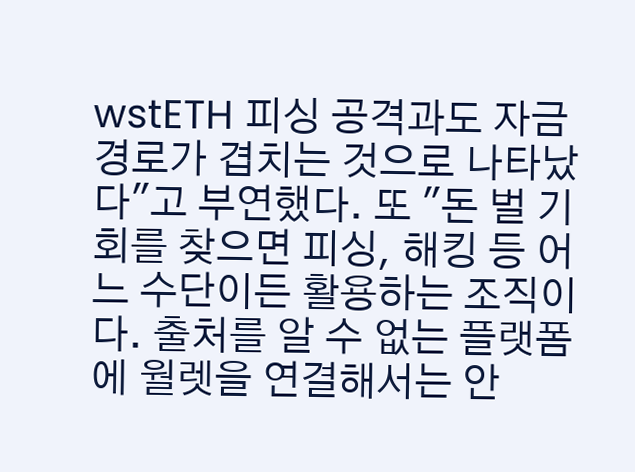wstETH 피싱 공격과도 자금 경로가 겹치는 것으로 나타났다"고 부연했다. 또 "돈 벌 기회를 찾으면 피싱, 해킹 등 어느 수단이든 활용하는 조직이다. 출처를 알 수 없는 플랫폼에 월렛을 연결해서는 안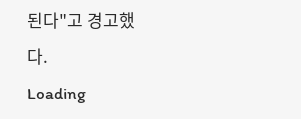된다"고 경고했다.
Loading